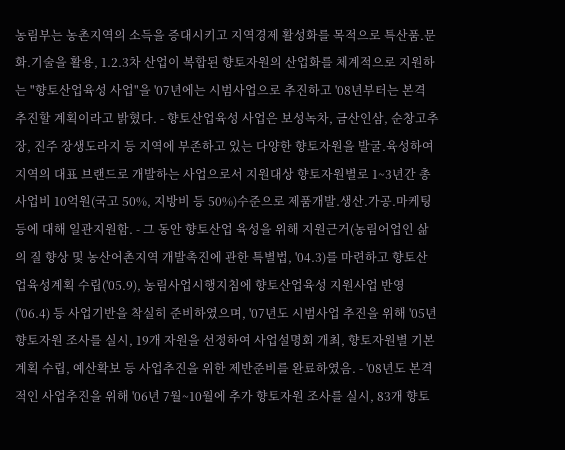농림부는 농촌지역의 소득을 증대시키고 지역경제 활성화를 목적으로 특산품.문화.기술을 활용, 1.2.3차 산업이 복합된 향토자원의 산업화를 체계적으로 지원하는 "향토산업육성 사업"을 '07년에는 시범사업으로 추진하고 '08년부터는 본격 추진할 계획이라고 밝혔다. - 향토산업육성 사업은 보성녹차, 금산인삼, 순창고추장, 진주 장생도라지 등 지역에 부존하고 있는 다양한 향토자원을 발굴.육성하여 지역의 대표 브랜드로 개발하는 사업으로서 지원대상 향토자원별로 1~3년간 총사업비 10억원(국고 50%, 지방비 등 50%)수준으로 제품개발.생산.가공.마케팅 등에 대해 일관지원함. - 그 동안 향토산업 육성을 위해 지원근거(농림어업인 삶의 질 향상 및 농산어촌지역 개발촉진에 관한 특별법, '04.3)를 마련하고 향토산업육성계획 수립('05.9), 농림사업시행지침에 향토산업육성 지원사업 반영('06.4) 등 사업기반을 착실히 준비하였으며, '07년도 시범사업 추진을 위해 '05년 향토자원 조사를 실시, 19개 자원을 선정하여 사업설명회 개최, 향토자원별 기본계획 수립, 예산확보 등 사업추진을 위한 제반준비를 완료하였음. - '08년도 본격적인 사업추진을 위해 '06년 7월~10월에 추가 향토자원 조사를 실시, 83개 향토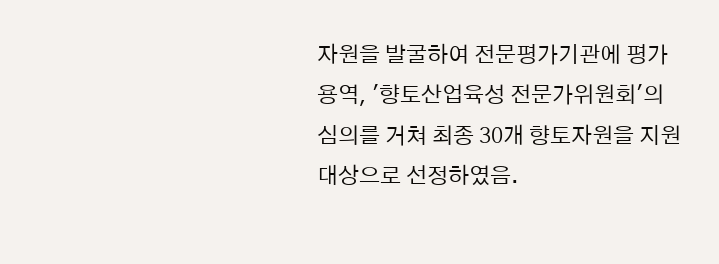자원을 발굴하여 전문평가기관에 평가용역, '향토산업육성 전문가위원회'의 심의를 거쳐 최종 30개 향토자원을 지원대상으로 선정하였음.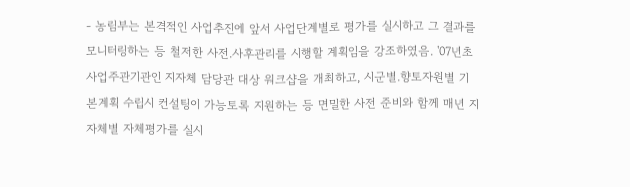- 농림부는 본격적인 사업추진에 앞서 사업단계별로 평가를 실시하고 그 결과를 모니터링하는 등 철저한 사전.사후관리를 시행할 계획임을 강조하였음. '07년초 사업주관기관인 지자체 담당관 대상 워크샵을 개최하고, 시군별.향토자원별 기본계획 수립시 컨설팅이 가능토록 지원하는 등 면밀한 사전 준비와 함께 매년 지자체별 자체평가를 실시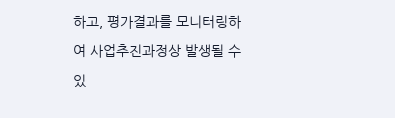하고, 평가결과를 모니터링하여 사업추진과정상 발생될 수 있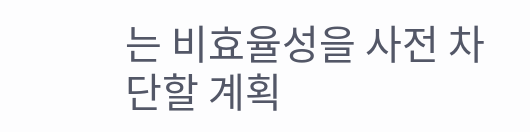는 비효율성을 사전 차단할 계획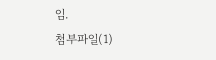임.
첨부파일(1)